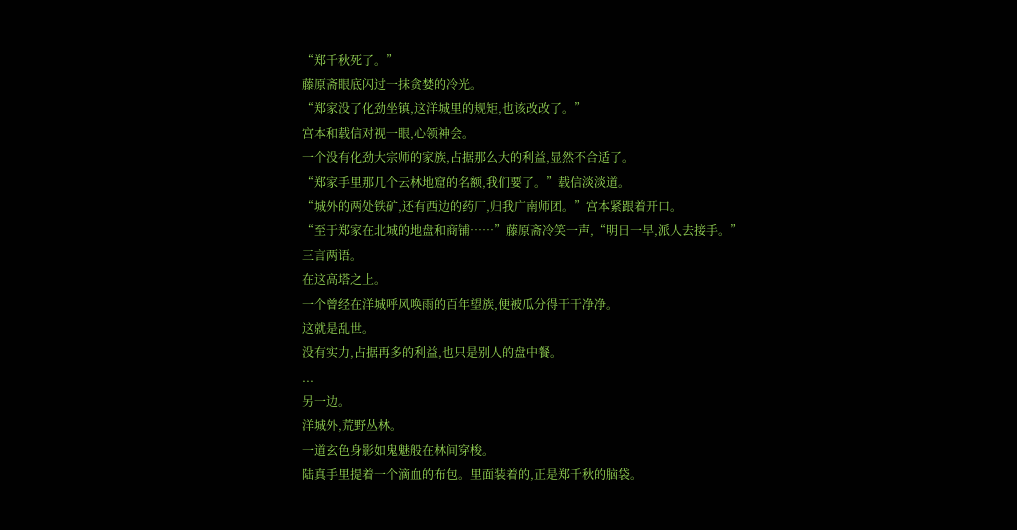“郑千秋死了。”
藤原斋眼底闪过一抹贪婪的冷光。
“郑家没了化劲坐镇,这洋城里的规矩,也该改改了。”
宫本和载信对视一眼,心领神会。
一个没有化劲大宗师的家族,占据那么大的利益,显然不合适了。
“郑家手里那几个云林地窟的名额,我们要了。”载信淡淡道。
“城外的两处铁矿,还有西边的药厂,归我广南师团。”宫本紧跟着开口。
“至于郑家在北城的地盘和商铺……”藤原斋冷笑一声,“明日一早,派人去接手。”
三言两语。
在这高塔之上。
一个曾经在洋城呼风唤雨的百年望族,便被瓜分得干干净净。
这就是乱世。
没有实力,占据再多的利益,也只是别人的盘中餐。
...
另一边。
洋城外,荒野丛林。
一道玄色身影如鬼魅般在林间穿梭。
陆真手里提着一个滴血的布包。里面装着的,正是郑千秋的脑袋。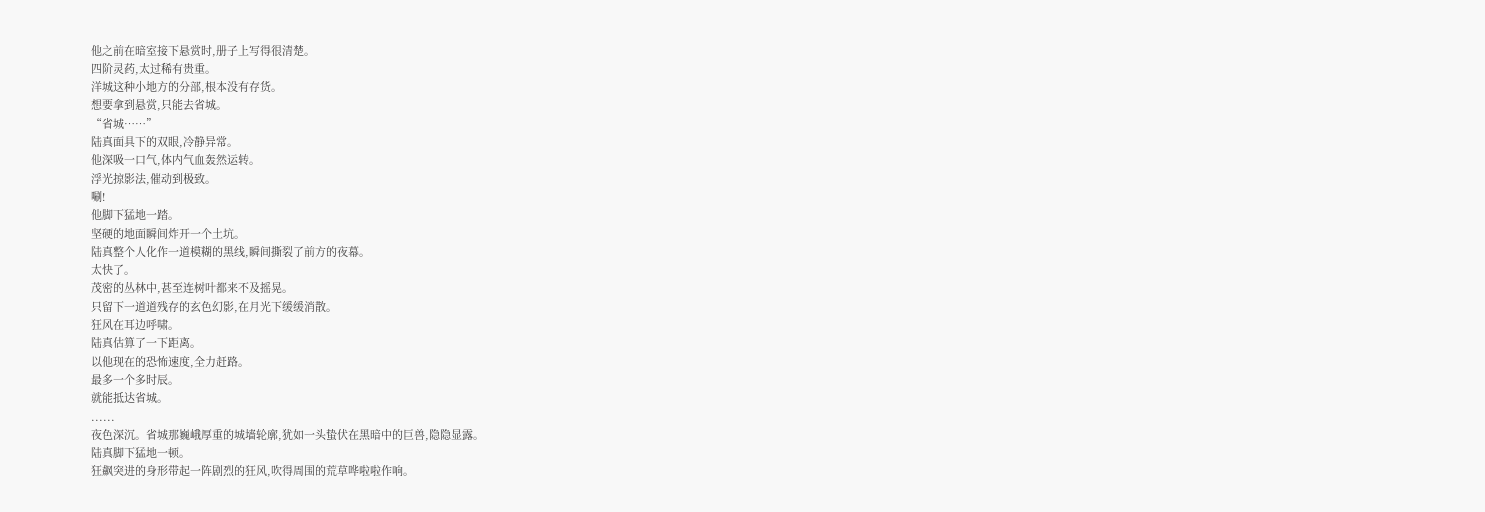他之前在暗室接下悬赏时,册子上写得很清楚。
四阶灵药,太过稀有贵重。
洋城这种小地方的分部,根本没有存货。
想要拿到悬赏,只能去省城。
“省城……”
陆真面具下的双眼,冷静异常。
他深吸一口气,体内气血轰然运转。
浮光掠影法,催动到极致。
唰!
他脚下猛地一踏。
坚硬的地面瞬间炸开一个土坑。
陆真整个人化作一道模糊的黑线,瞬间撕裂了前方的夜幕。
太快了。
茂密的丛林中,甚至连树叶都来不及摇晃。
只留下一道道残存的玄色幻影,在月光下缓缓消散。
狂风在耳边呼啸。
陆真估算了一下距离。
以他现在的恐怖速度,全力赶路。
最多一个多时辰。
就能抵达省城。
......
夜色深沉。省城那巍峨厚重的城墙轮廓,犹如一头蛰伏在黑暗中的巨兽,隐隐显露。
陆真脚下猛地一顿。
狂飙突进的身形带起一阵剧烈的狂风,吹得周围的荒草哗啦啦作响。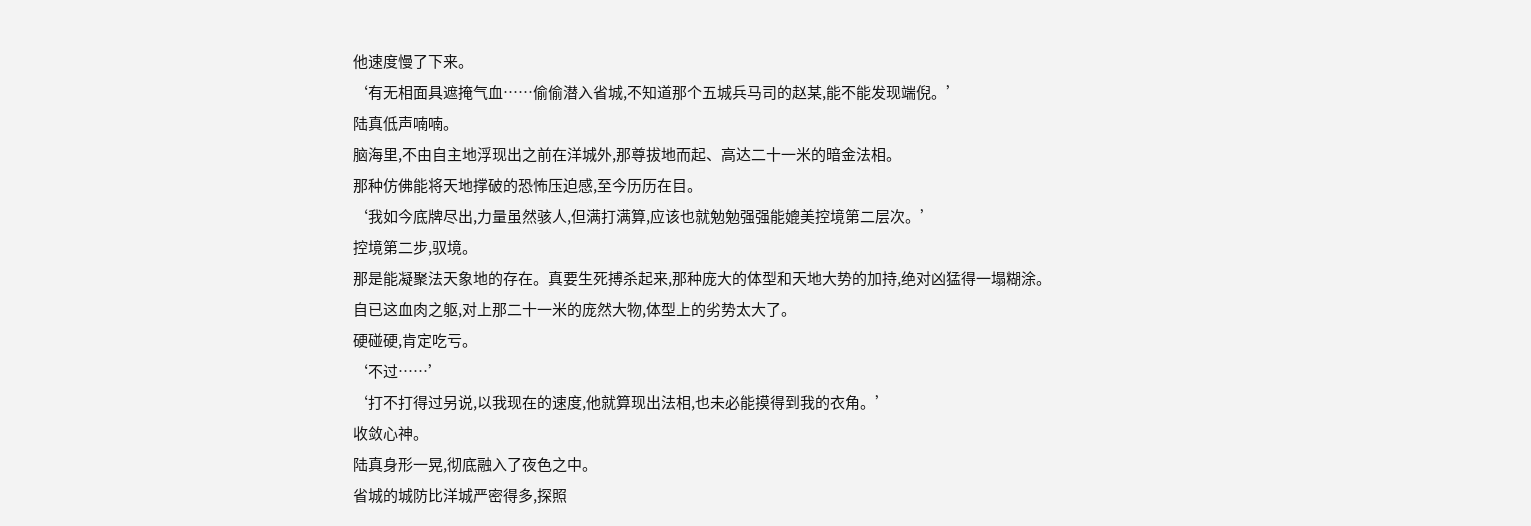他速度慢了下来。
‘有无相面具遮掩气血……偷偷潜入省城,不知道那个五城兵马司的赵某,能不能发现端倪。’
陆真低声喃喃。
脑海里,不由自主地浮现出之前在洋城外,那尊拔地而起、高达二十一米的暗金法相。
那种仿佛能将天地撑破的恐怖压迫感,至今历历在目。
‘我如今底牌尽出,力量虽然骇人,但满打满算,应该也就勉勉强强能媲美控境第二层次。’
控境第二步,驭境。
那是能凝聚法天象地的存在。真要生死搏杀起来,那种庞大的体型和天地大势的加持,绝对凶猛得一塌糊涂。
自已这血肉之躯,对上那二十一米的庞然大物,体型上的劣势太大了。
硬碰硬,肯定吃亏。
‘不过……’
‘打不打得过另说,以我现在的速度,他就算现出法相,也未必能摸得到我的衣角。’
收敛心神。
陆真身形一晃,彻底融入了夜色之中。
省城的城防比洋城严密得多,探照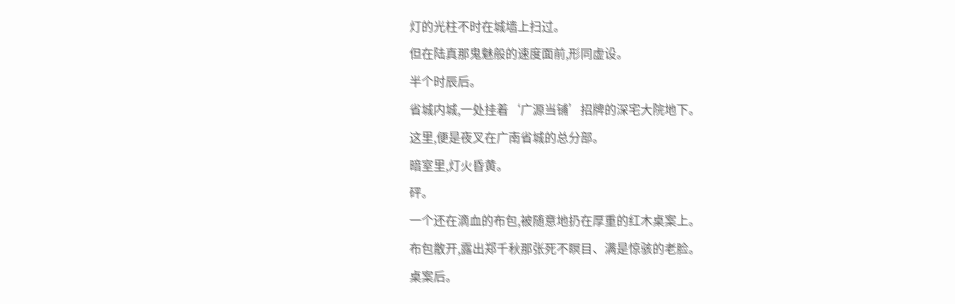灯的光柱不时在城墙上扫过。
但在陆真那鬼魅般的速度面前,形同虚设。
半个时辰后。
省城内城,一处挂着‘广源当铺’招牌的深宅大院地下。
这里,便是夜叉在广南省城的总分部。
暗室里,灯火昏黄。
砰。
一个还在滴血的布包,被随意地扔在厚重的红木桌案上。
布包散开,露出郑千秋那张死不瞑目、满是惊骇的老脸。
桌案后。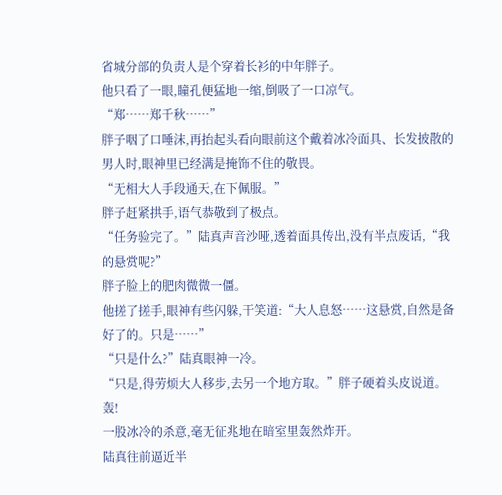省城分部的负责人是个穿着长衫的中年胖子。
他只看了一眼,瞳孔便猛地一缩,倒吸了一口凉气。
“郑……郑千秋……”
胖子咽了口唾沫,再抬起头看向眼前这个戴着冰冷面具、长发披散的男人时,眼神里已经满是掩饰不住的敬畏。
“无相大人手段通天,在下佩服。”
胖子赶紧拱手,语气恭敬到了极点。
“任务验完了。”陆真声音沙哑,透着面具传出,没有半点废话,“我的悬赏呢?”
胖子脸上的肥肉微微一僵。
他搓了搓手,眼神有些闪躲,干笑道:“大人息怒……这悬赏,自然是备好了的。只是……”
“只是什么?”陆真眼神一冷。
“只是,得劳烦大人移步,去另一个地方取。”胖子硬着头皮说道。
轰!
一股冰冷的杀意,毫无征兆地在暗室里轰然炸开。
陆真往前逼近半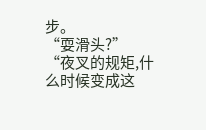步。
“耍滑头?”
“夜叉的规矩,什么时候变成这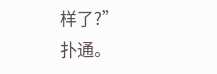样了?”
扑通。